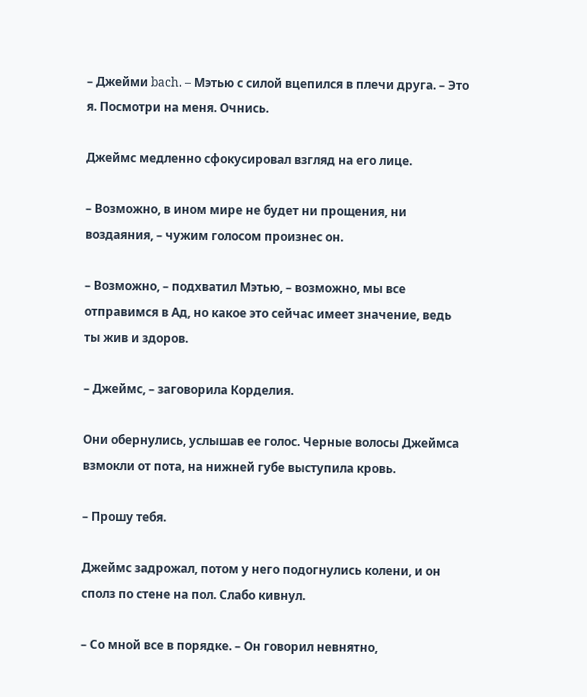– Джейми bach. – Мэтью с силой вцепился в плечи друга. – Это я. Посмотри на меня. Очнись.

Джеймс медленно сфокусировал взгляд на его лице.

– Возможно, в ином мире не будет ни прощения, ни воздаяния, – чужим голосом произнес он.

– Возможно, – подхватил Мэтью, – возможно, мы все отправимся в Ад, но какое это сейчас имеет значение, ведь ты жив и здоров.

– Джеймс, – заговорила Корделия.

Они обернулись, услышав ее голос. Черные волосы Джеймса взмокли от пота, на нижней губе выступила кровь.

– Прошу тебя.

Джеймс задрожал, потом у него подогнулись колени, и он сполз по стене на пол. Слабо кивнул.

– Со мной все в порядке. – Он говорил невнятно,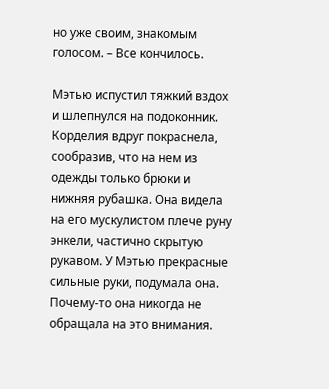но уже своим, знакомым голосом. – Все кончилось.

Мэтью испустил тяжкий вздох и шлепнулся на подоконник. Корделия вдруг покраснела, сообразив, что на нем из одежды только брюки и нижняя рубашка. Она видела на его мускулистом плече руну энкели, частично скрытую рукавом. У Мэтью прекрасные сильные руки, подумала она. Почему-то она никогда не обращала на это внимания.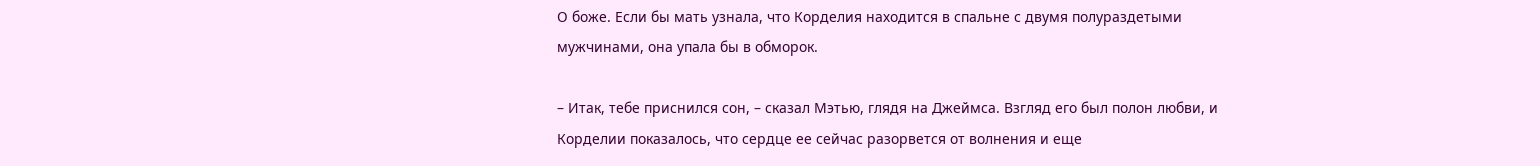О боже. Если бы мать узнала, что Корделия находится в спальне с двумя полураздетыми мужчинами, она упала бы в обморок.

– Итак, тебе приснился сон, – сказал Мэтью, глядя на Джеймса. Взгляд его был полон любви, и Корделии показалось, что сердце ее сейчас разорвется от волнения и еще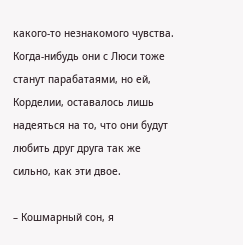какого-то незнакомого чувства. Когда-нибудь они с Люси тоже станут парабатаями, но ей, Корделии, оставалось лишь надеяться на то, что они будут любить друг друга так же сильно, как эти двое.

– Кошмарный сон, я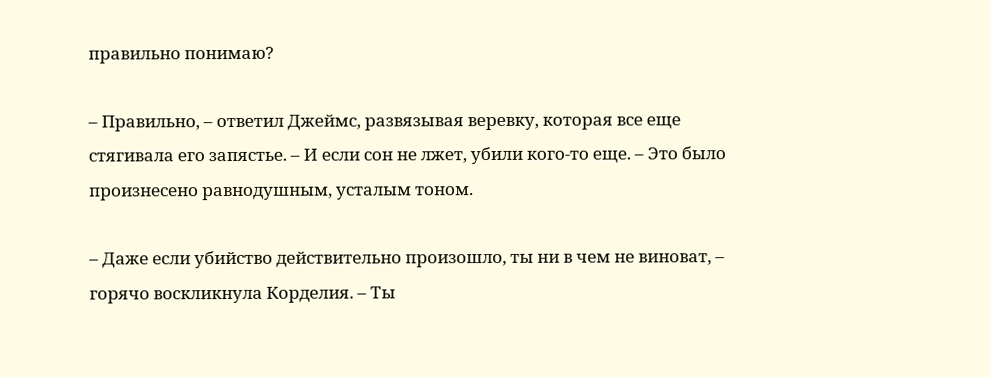правильно понимаю?

– Правильно, – ответил Джеймс, развязывая веревку, которая все еще стягивала его запястье. – И если сон не лжет, убили кого-то еще. – Это было произнесено равнодушным, усталым тоном.

– Даже если убийство действительно произошло, ты ни в чем не виноват, – горячо воскликнула Корделия. – Ты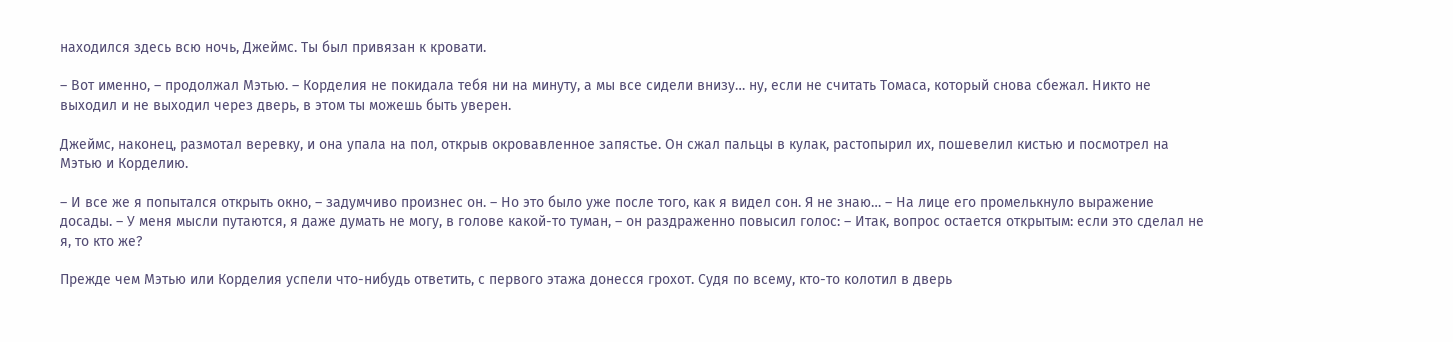находился здесь всю ночь, Джеймс. Ты был привязан к кровати.

– Вот именно, – продолжал Мэтью. – Корделия не покидала тебя ни на минуту, а мы все сидели внизу… ну, если не считать Томаса, который снова сбежал. Никто не выходил и не выходил через дверь, в этом ты можешь быть уверен.

Джеймс, наконец, размотал веревку, и она упала на пол, открыв окровавленное запястье. Он сжал пальцы в кулак, растопырил их, пошевелил кистью и посмотрел на Мэтью и Корделию.

– И все же я попытался открыть окно, – задумчиво произнес он. – Но это было уже после того, как я видел сон. Я не знаю… – На лице его промелькнуло выражение досады. – У меня мысли путаются, я даже думать не могу, в голове какой-то туман, – он раздраженно повысил голос: – Итак, вопрос остается открытым: если это сделал не я, то кто же?

Прежде чем Мэтью или Корделия успели что-нибудь ответить, с первого этажа донесся грохот. Судя по всему, кто-то колотил в дверь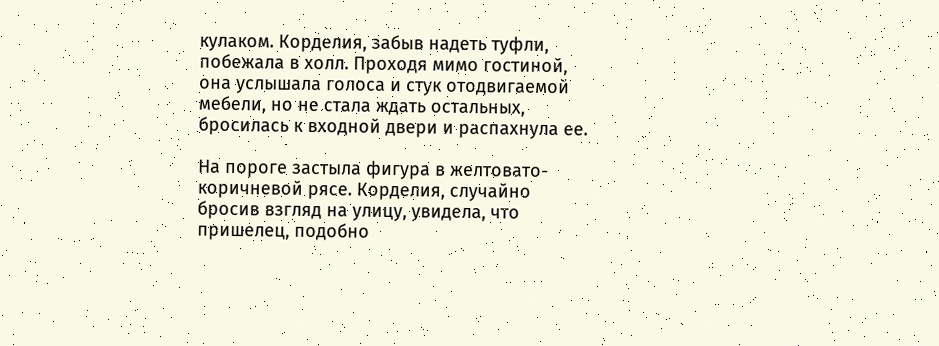кулаком. Корделия, забыв надеть туфли, побежала в холл. Проходя мимо гостиной, она услышала голоса и стук отодвигаемой мебели, но не стала ждать остальных, бросилась к входной двери и распахнула ее.

На пороге застыла фигура в желтовато-коричневой рясе. Корделия, случайно бросив взгляд на улицу, увидела, что пришелец, подобно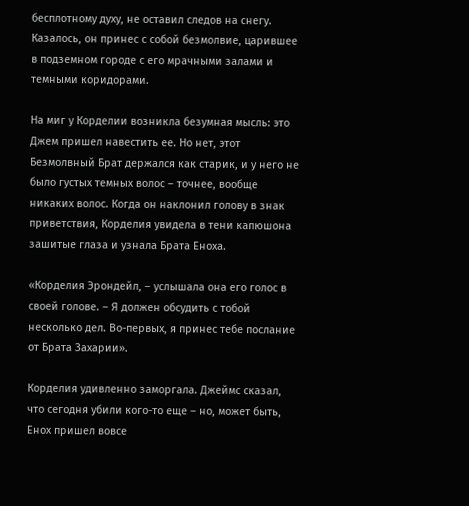бесплотному духу, не оставил следов на снегу. Казалось, он принес с собой безмолвие, царившее в подземном городе с его мрачными залами и темными коридорами.

На миг у Корделии возникла безумная мысль: это Джем пришел навестить ее. Но нет, этот Безмолвный Брат держался как старик, и у него не было густых темных волос – точнее, вообще никаких волос. Когда он наклонил голову в знак приветствия, Корделия увидела в тени капюшона зашитые глаза и узнала Брата Еноха.

«Корделия Эрондейл, – услышала она его голос в своей голове. – Я должен обсудить с тобой несколько дел. Во-первых, я принес тебе послание от Брата Захарии».

Корделия удивленно заморгала. Джеймс сказал, что сегодня убили кого-то еще – но, может быть, Енох пришел вовсе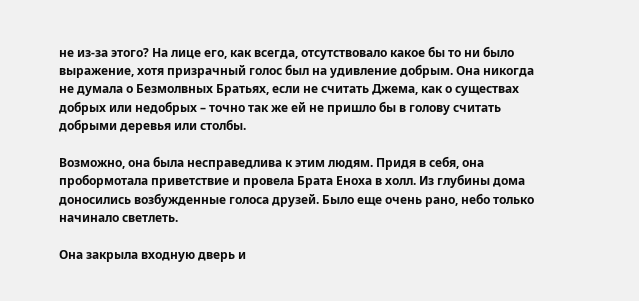не из-за этого? На лице его, как всегда, отсутствовало какое бы то ни было выражение, хотя призрачный голос был на удивление добрым. Она никогда не думала о Безмолвных Братьях, если не считать Джема, как о существах добрых или недобрых – точно так же ей не пришло бы в голову считать добрыми деревья или столбы.

Возможно, она была несправедлива к этим людям. Придя в себя, она пробормотала приветствие и провела Брата Еноха в холл. Из глубины дома доносились возбужденные голоса друзей. Было еще очень рано, небо только начинало светлеть.

Она закрыла входную дверь и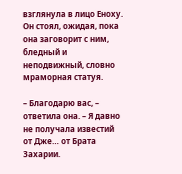взглянула в лицо Еноху. Он стоял, ожидая, пока она заговорит с ним, бледный и неподвижный, словно мраморная статуя.

– Благодарю вас, – ответила она. – Я давно не получала известий от Дже… от Брата Захарии.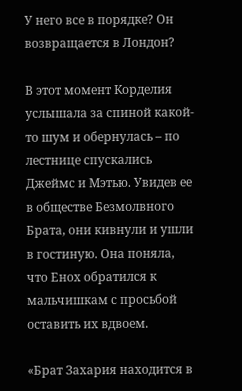У него все в порядке? Он возвращается в Лондон?

В этот момент Корделия услышала за спиной какой-то шум и обернулась – по лестнице спускались Джеймс и Мэтью. Увидев ее в обществе Безмолвного Брата, они кивнули и ушли в гостиную. Она поняла, что Енох обратился к мальчишкам с просьбой оставить их вдвоем.

«Брат Захария находится в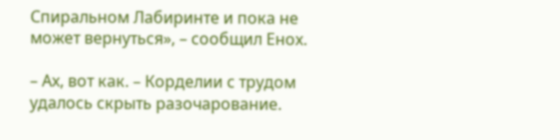Спиральном Лабиринте и пока не может вернуться», – сообщил Енох.

– Ах, вот как. – Корделии с трудом удалось скрыть разочарование.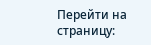Перейти на страницу: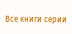Все книги серии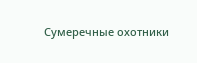Сумеречные охотники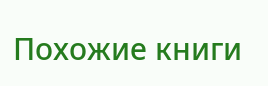Похожие книги